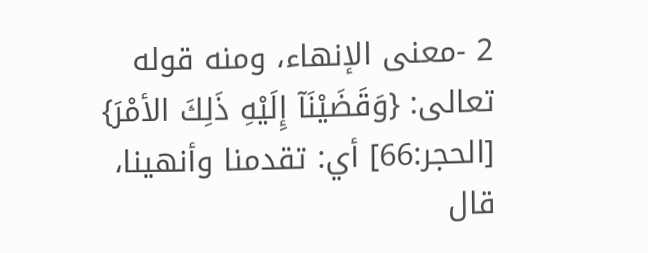2 -معنى الإنهاء، ومنه قوله تعالى: {وَقَضَيْنَآ إِلَيْهِ ذَلِكَ الأمْرَ} [الحجر:66] أي: تقدمنا وأنهينا، قال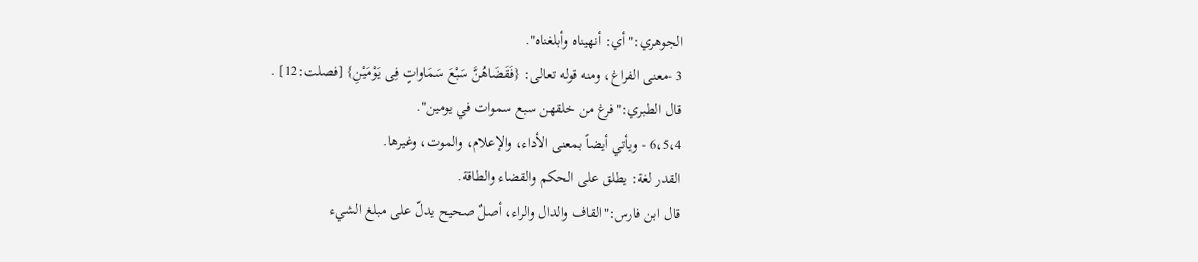الجوهري:"أي: أنهيناه وأبلغناه".
3 -معنى الفراغ، ومنه قوله تعالى: {فَقَضَاهُنَّ سَبْعَ سَمَاواتٍ فِى يَوْمَيْنِ} [فصلت:12] .
قال الطبري:"فرغ من خلقهن سبع سموات في يومين".
6،5،4 - ويأتي أيضاً بمعنى الأداء، والإعلام، والموت، وغيرها.
القدر لغة: يطلق على الحكم والقضاء والطاقة.
قال ابن فارس:"القاف والدال والراء، أصلٌ صحيح يدلّ على مبلغ الشيء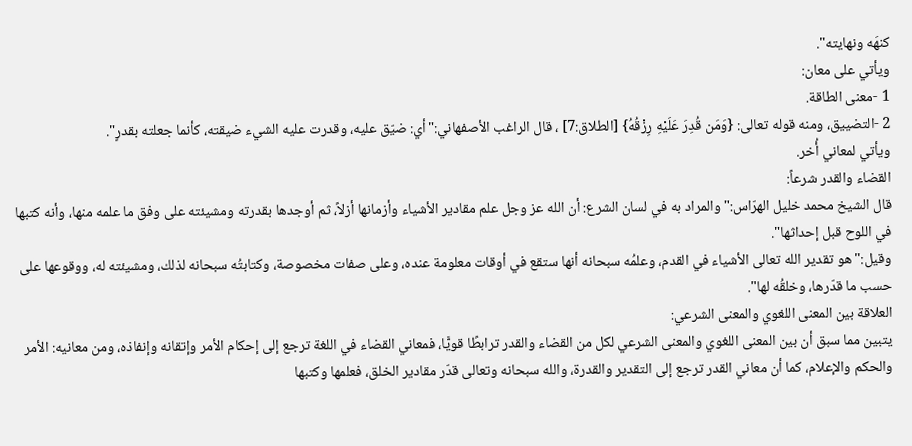كنهَه ونهايته".
ويأتي على معان:
1 -معنى الطاقة.
2 -التضييق، ومنه قوله تعالى: {وَمَن قُدِرَ عَلَيْهِ رِزْقُهُ} [الطلاق:7] ، قال الراغب الأصفهاني:"أي: ضيّق عليه، وقدرت عليه الشيء ضيقته، كأنما جعلته بقدرٍ".
ويأتي لمعاني أُخر.
القضاء والقدر شرعاً:
قال الشيخ محمد خليل الهرّاس:"والمراد به في لسان الشرع: أن الله عز وجل علم مقادير الأشياء وأزمانها أزلاً، ثم أوجدها بقدرته ومشيئته على وفق ما علمه منها، وأنه كتبها في اللوح قبل إحداثها".
وقيل:"هو تقدير الله تعالى الأشياء في القدم، وعلمُه سبحانه أنها ستقع في أوقات معلومة عنده، وعلى صفات مخصوصة، وكتابتُه سبحانه لذلك، ومشيئته له، ووقوعها على حسب ما قدّرها، وخلقُه لها".
العلاقة بين المعنى اللغوي والمعنى الشرعي:
يتبين مما سبق أن بين المعنى اللغوي والمعنى الشرعي لكل من القضاء والقدر ترابطًا قويًّا، فمعاني القضاء في اللغة ترجع إلى إحكام الأمر وإتقانه وإنفاذه، ومن معانيه: الأمر والحكم والإعلام، كما أن معاني القدر ترجع إلى التقدير والقدرة، والله سبحانه وتعالى قدّر مقادير الخلق، فعلمها وكتبها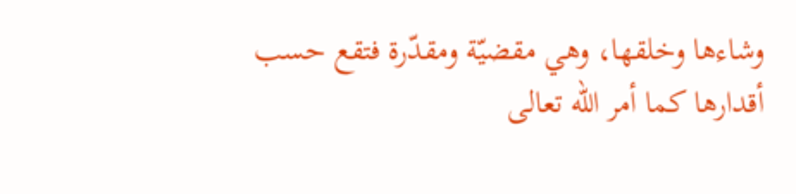وشاءها وخلقها، وهي مقضيّة ومقدّرة فتقع حسب أقدارها كما أمر الله تعالى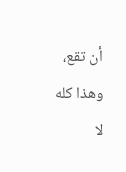أن تقع، وهذا كله لا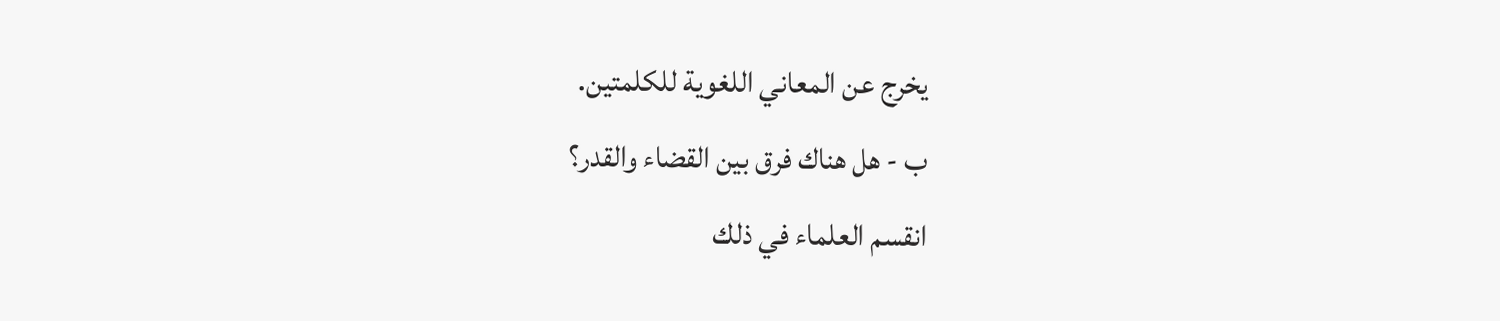يخرج عن المعاني اللغوية للكلمتين.
ب - هل هناك فرق بين القضاء والقدر؟
انقسم العلماء في ذلك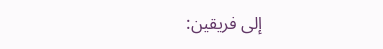إلى فريقين: